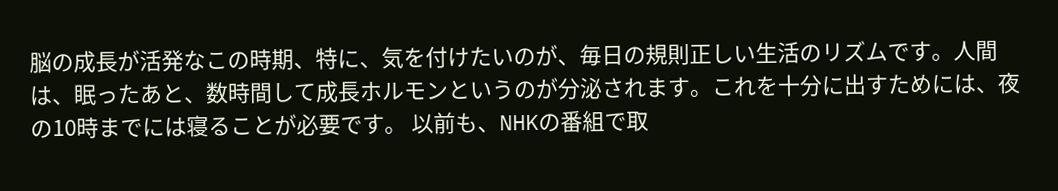脳の成長が活発なこの時期、特に、気を付けたいのが、毎日の規則正しい生活のリズムです。人間は、眠ったあと、数時間して成長ホルモンというのが分泌されます。これを十分に出すためには、夜の10時までには寝ることが必要です。 以前も、NHKの番組で取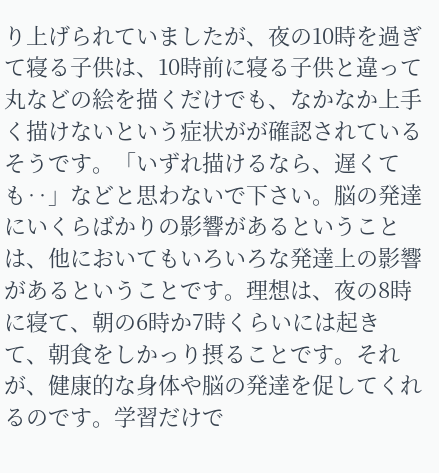り上げられていましたが、夜の10時を過ぎて寝る子供は、10時前に寝る子供と違って丸などの絵を描くだけでも、なかなか上手く描けないという症状がが確認されているそうです。「いずれ描けるなら、遅くても‥」などと思わないで下さい。脳の発達にいくらばかりの影響があるということは、他においてもいろいろな発達上の影響があるということです。理想は、夜の8時に寝て、朝の6時か7時くらいには起きて、朝食をしかっり摂ることです。それが、健康的な身体や脳の発達を促してくれるのです。学習だけで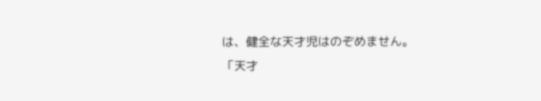は、健全な天才児はのぞめません。
「天才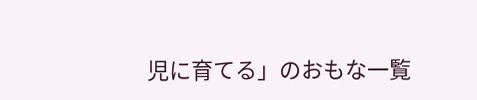児に育てる」のおもな一覧